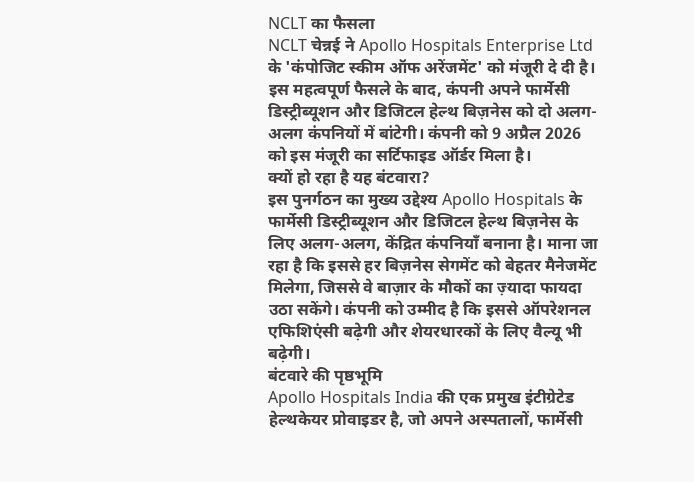NCLT का फैसला
NCLT चेन्नई ने Apollo Hospitals Enterprise Ltd के 'कंपोजिट स्कीम ऑफ अरेंजमेंट' को मंजूरी दे दी है। इस महत्वपूर्ण फैसले के बाद, कंपनी अपने फार्मेसी डिस्ट्रीब्यूशन और डिजिटल हेल्थ बिज़नेस को दो अलग-अलग कंपनियों में बांटेगी। कंपनी को 9 अप्रैल 2026 को इस मंजूरी का सर्टिफाइड ऑर्डर मिला है।
क्यों हो रहा है यह बंटवारा?
इस पुनर्गठन का मुख्य उद्देश्य Apollo Hospitals के फार्मेसी डिस्ट्रीब्यूशन और डिजिटल हेल्थ बिज़नेस के लिए अलग-अलग, केंद्रित कंपनियाँ बनाना है। माना जा रहा है कि इससे हर बिज़नेस सेगमेंट को बेहतर मैनेजमेंट मिलेगा, जिससे वे बाज़ार के मौकों का ज़्यादा फायदा उठा सकेंगे। कंपनी को उम्मीद है कि इससे ऑपरेशनल एफिशिएंसी बढ़ेगी और शेयरधारकों के लिए वैल्यू भी बढ़ेगी।
बंटवारे की पृष्ठभूमि
Apollo Hospitals India की एक प्रमुख इंटीग्रेटेड हेल्थकेयर प्रोवाइडर है, जो अपने अस्पतालों, फार्मेसी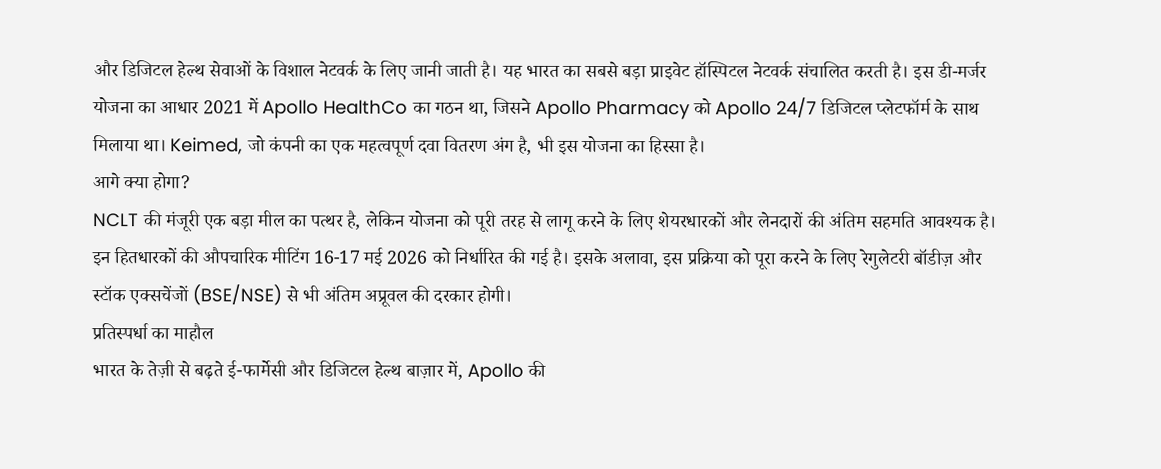और डिजिटल हेल्थ सेवाओं के विशाल नेटवर्क के लिए जानी जाती है। यह भारत का सबसे बड़ा प्राइवेट हॉस्पिटल नेटवर्क संचालित करती है। इस डी-मर्जर योजना का आधार 2021 में Apollo HealthCo का गठन था, जिसने Apollo Pharmacy को Apollo 24/7 डिजिटल प्लेटफॉर्म के साथ मिलाया था। Keimed, जो कंपनी का एक महत्वपूर्ण दवा वितरण अंग है, भी इस योजना का हिस्सा है।
आगे क्या होगा?
NCLT की मंजूरी एक बड़ा मील का पत्थर है, लेकिन योजना को पूरी तरह से लागू करने के लिए शेयरधारकों और लेनदारों की अंतिम सहमति आवश्यक है। इन हितधारकों की औपचारिक मीटिंग 16-17 मई 2026 को निर्धारित की गई है। इसके अलावा, इस प्रक्रिया को पूरा करने के लिए रेगुलेटरी बॉडीज़ और स्टॉक एक्सचेंजों (BSE/NSE) से भी अंतिम अप्रूवल की दरकार होगी।
प्रतिस्पर्धा का माहौल
भारत के तेज़ी से बढ़ते ई-फार्मेसी और डिजिटल हेल्थ बाज़ार में, Apollo की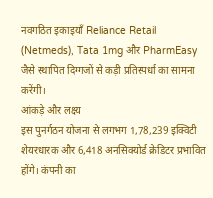नवगठित इकाइयाँ Reliance Retail (Netmeds), Tata 1mg और PharmEasy जैसे स्थापित दिग्गजों से कड़ी प्रतिस्पर्धा का सामना करेंगी।
आंकड़े और लक्ष्य
इस पुनर्गठन योजना से लगभग 1,78,239 इक्विटी शेयरधारक और 6,418 अनसिक्योर्ड क्रेडिटर प्रभावित होंगे। कंपनी का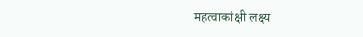महत्वाकांक्षी लक्ष्य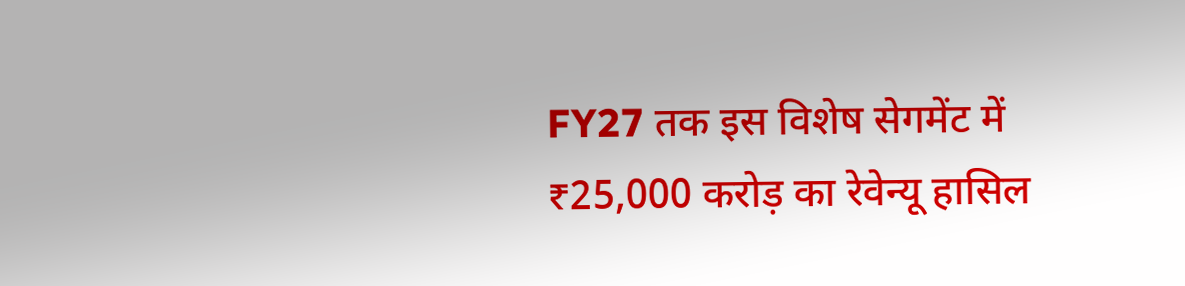FY27 तक इस विशेष सेगमेंट में ₹25,000 करोड़ का रेवेन्यू हासिल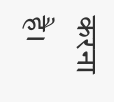करना है।